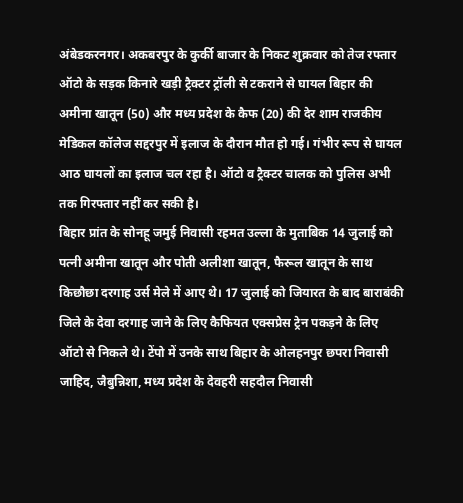अंबेडकरनगर। अकबरपुर के कुर्की बाजार के निकट शुक्रवार को तेज रफ्तार ऑटो के सड़क किनारे खड़ी ट्रैक्टर ट्रॉली से टकराने से घायल बिहार की अमीना खातून (50) और मध्य प्रदेश के कैफ (20) की देर शाम राजकीय मेडिकल कॉलेज सद्दरपुर में इलाज के दौरान मौत हो गई। गंभीर रूप से घायल आठ घायलों का इलाज चल रहा है। ऑटो व ट्रैक्टर चालक को पुलिस अभी तक गिरफ्तार नहीं कर सकी है।
बिहार प्रांत के सोनहू जमुई निवासी रहमत उल्ला के मुताबिक 14 जुलाई को पत्नी अमीना खातून और पोती अलीशा खातून, फैरूल खातून के साथ किछौछा दरगाह उर्स मेले में आए थे। 17 जुलाई को जियारत के बाद बाराबंकी जिले के देवा दरगाह जाने के लिए कैफियत एक्सप्रेस ट्रेन पकड़ने के लिए ऑटो से निकले थे। टेंपो में उनके साथ बिहार के ओलहनपुर छपरा निवासी जाहिद, जैबुन्निशा, मध्य प्रदेश के देवहरी सहदौल निवासी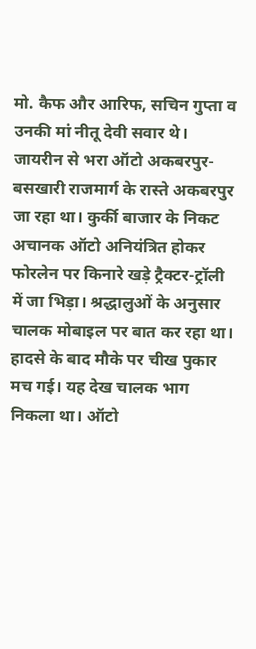मो. कैफ और आरिफ, सचिन गुप्ता व उनकी मां नीतू देवी सवार थे।
जायरीन से भरा ऑटो अकबरपुर-बसखारी राजमार्ग के रास्ते अकबरपुर जा रहा था। कुर्की बाजार के निकट अचानक ऑटो अनियंत्रित होकर फोरलेन पर किनारे खड़े ट्रैक्टर-ट्रॉली में जा भिड़ा। श्रद्धालुओं के अनुसार चालक मोबाइल पर बात कर रहा था। हादसे के बाद मौके पर चीख पुकार मच गई। यह देख चालक भाग निकला था। ऑटो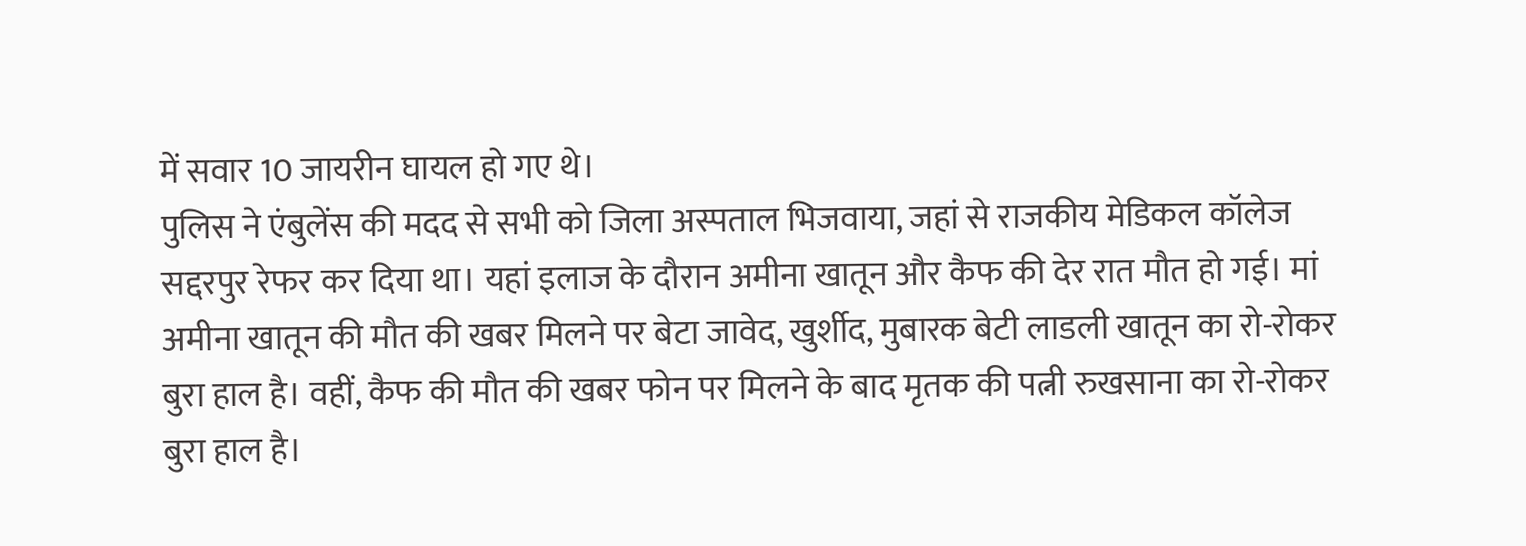में सवार 10 जायरीन घायल हो गए थे।
पुलिस ने एंबुलेंस की मदद से सभी को जिला अस्पताल भिजवाया, जहां से राजकीय मेडिकल कॉलेज सद्दरपुर रेफर कर दिया था। यहां इलाज के दौरान अमीना खातून और कैफ की देर रात मौत हो गई। मां अमीना खातून की मौत की खबर मिलने पर बेटा जावेद, खुर्शीद, मुबारक बेटी लाडली खातून का रो-रोकर बुरा हाल है। वहीं, कैफ की मौत की खबर फोन पर मिलने के बाद मृतक की पत्नी रुखसाना का रो-रोकर बुरा हाल है।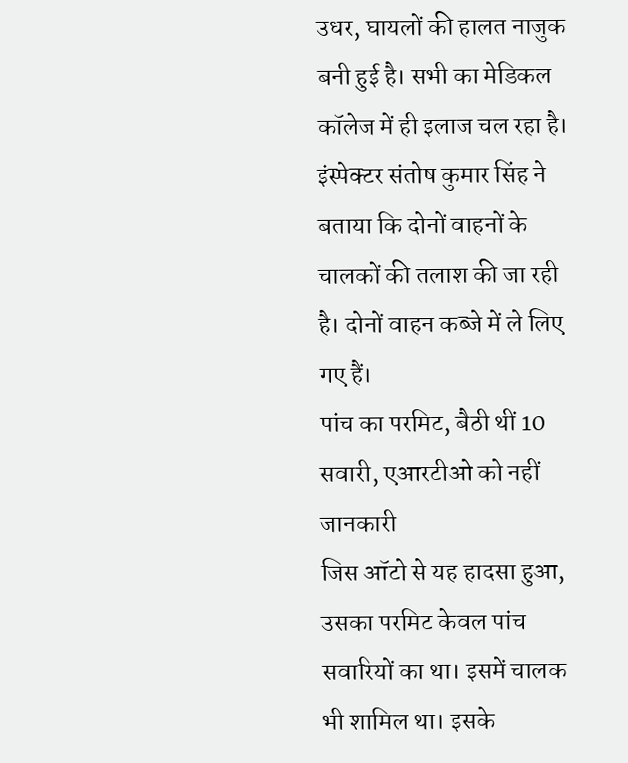उधर, घायलों की हालत नाजुक बनी हुई है। सभी का मेडिकल कॉलेज में ही इलाज चल रहा है। इंस्पेक्टर संतोष कुमार सिंह ने बताया कि दोनों वाहनों के चालकों की तलाश की जा रही है। दोनों वाहन कब्जे में ले लिए गए हैं।
पांच का परमिट, बैठी थीं 10 सवारी, एआरटीओ को नहीं जानकारी
जिस ऑटो से यह हादसा हुआ, उसका परमिट केवल पांच सवारियों का था। इसमें चालक भी शामिल था। इसके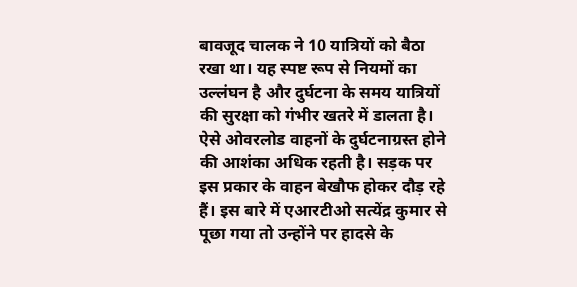बावजूद चालक ने 10 यात्रियों को बैठा रखा था। यह स्पष्ट रूप से नियमों का उल्लंघन है और दुर्घटना के समय यात्रियों की सुरक्षा को गंभीर खतरे में डालता है। ऐसे ओवरलोड वाहनों के दुर्घटनाग्रस्त होने की आशंका अधिक रहती है। सड़क पर इस प्रकार के वाहन बेखौफ होकर दौड़ रहे हैं। इस बारे में एआरटीओ सत्येंद्र कुमार से पूछा गया तो उन्होंने पर हादसे के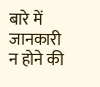बारे में जानकारी न होने की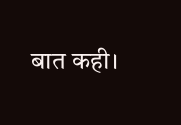बात कही।